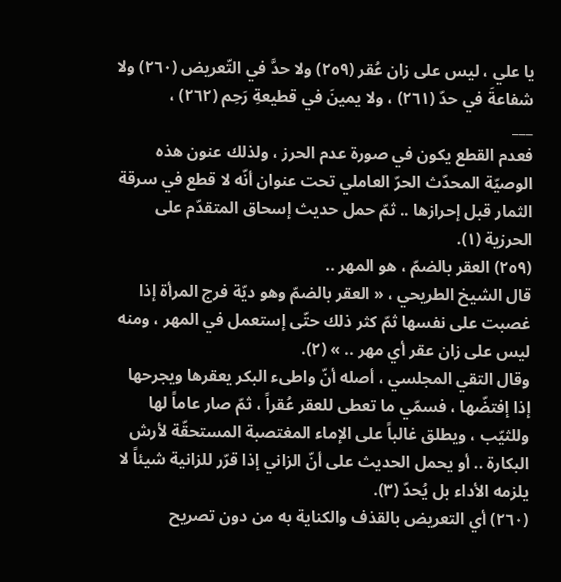يا علي ، ليس على زان عُقر (٢٥٩) ولا حدَّ في التّعريض (٢٦٠) ولا شفاعةَ في حدّ (٢٦١) ، ولا يمينَ في قطيعةِ رَحِم (٢٦٢) ،
___
فعدم القطع يكون في صورة عدم الحرز ، ولذلك عنون هذه الوصيّة المحدّث الحرّ العاملي تحت عنوان أنّه لا قطع في سرقة الثمار قبل إحرازها .. ثمّ حمل حديث إسحاق المتقدّم على الحرزية (١).
(٢٥٩) العقر بالضمّ ، هو المهر ..
قال الشيخ الطريحي ، « العقر بالضمّ وهو ديّة فرج المرأة إذا غصبت على نفسها ثمّ كثر ذلك حتّى إستعمل في المهر ، ومنه ليس على زان عقر أي مهر .. » (٢).
وقال التقي المجلسي ، أصله أنّ واطىء البكر يعقرها ويجرحها إذا إفتضّها ، فسمّي ما تعطى للعقر عُقراً ، ثمّ صار عاماً لها وللثيّب ، ويطلق غالباً على الإماء المغتصبة المستحقّة لأرش البكارة .. أو يحمل الحديث على أنّ الزاني إذا قرّر للزانية شيئاً لا يلزمه الأداء بل يُحدّ (٣).
(٢٦٠) أي التعريض بالقذف والكناية به من دون تصريح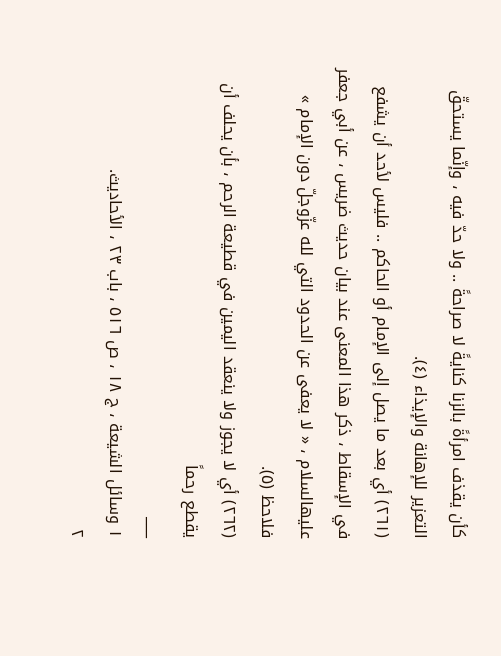كأن يقذف امرأةً بالزنا كنايةً لا صراحةً .. ولا حدّ فيه ، وإنّما يستحقّ التعزير للإهانة والإيذاء (٤).
(٢٦١) أي بعد ما يصل إلى الإمام أو الحاكم .. فليس لأحد أن يشفع في الإسقاط ، ذكر هذا المعنى عند بيان حديث ضريس ، عن أبي جعفر عليهالسلام ، « لا يعفى عن الحدود التي لله عزّوجلّ دون الإمام » فلاحظ (٥).
(٢٦٢) أي لا يجوز ولا ينعقد اليمين في قطيعة الرحم ، بأن يحلف أن يقطع رحماً
___
١ وسائل الشيعة ، ج ١٨ ، ص ٥١٦ ، باب ٢٣ ، الأحاديث.
٢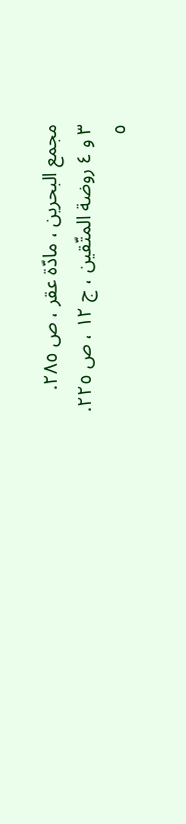مجمع البحرين ، مادّة عقر ، ص ٢٨٥.
٣ و ٤ روضة المتّقين ، ج ١٢ ، ص ٢٢٥.
٥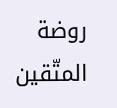روضة المتّقين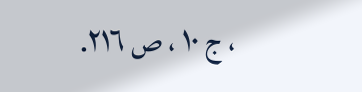، ج ١٠ ، ص ٢١٦.